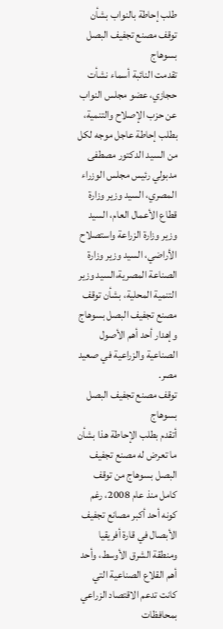طلب إحاطة بالنواب بشأن توقف مصنع تجفيف البصل بسوهاج
تقدمت النائبة أسماء نشأت حجازي، عضو مجلس النواب عن حزب الإصلاح والتنمية، بطلب إحاطة عاجل موجه لكل من السيد الدكتور مصطفى مدبولي رئيس مجلس الوزراء المصري، السيد وزير وزارة قطاع الأعمال العام، السيد وزير وزارة الزراعة واستصلاح الأراضي، السيد وزير وزارة الصناعة المصرية،السيد وزير التنمية المحلية، بشأن توقف مصنع تجفيف البصل بسوهاج وإهدار أحد أهم الأصول الصناعية والزراعية في صعيد مصر.
توقف مصنع تجفيف البصل بسوهاج
أتقدم بطلب الإحاطة هذا بشأن ما تعرض له مصنع تجفيف البصل بسوهاج من توقف كامل منذ عام 2008، رغم كونه أحد أكبر مصانع تجفيف الأبصال في قارة أفريقيا ومنطقة الشرق الأوسط، وأحد أهم القلاع الصناعية التي كانت تدعم الاقتصاد الزراعي بمحافظات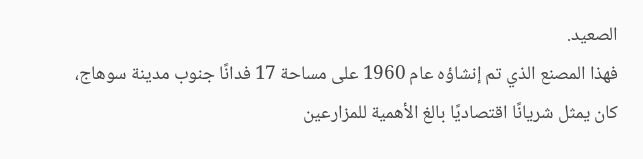الصعيد.
فهذا المصنع الذي تم إنشاؤه عام 1960 على مساحة 17 فدانًا جنوب مدينة سوهاج، كان يمثل شريانًا اقتصاديًا بالغ الأهمية للمزارعين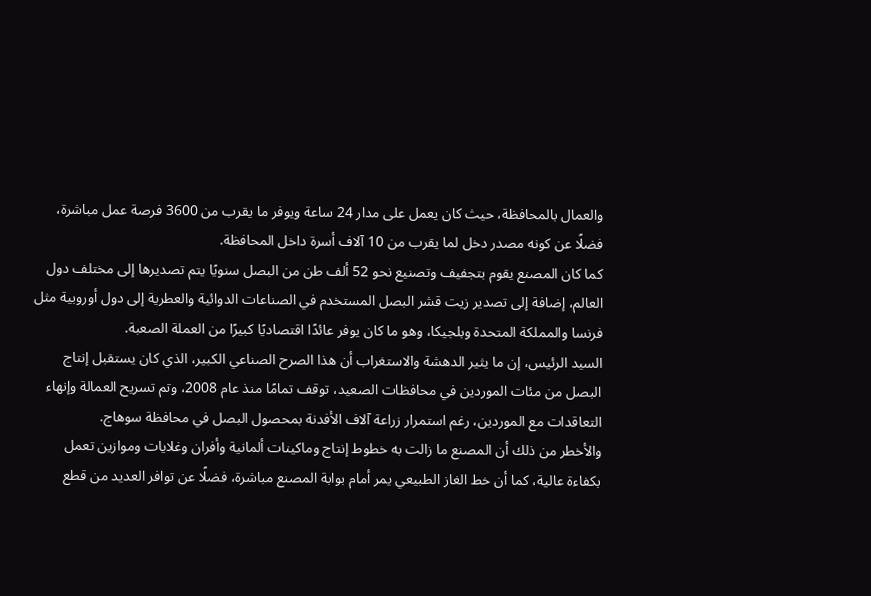والعمال بالمحافظة، حيث كان يعمل على مدار 24 ساعة ويوفر ما يقرب من 3600 فرصة عمل مباشرة، فضلًا عن كونه مصدر دخل لما يقرب من 10 آلاف أسرة داخل المحافظة.
كما كان المصنع يقوم بتجفيف وتصنيع نحو 52 ألف طن من البصل سنويًا يتم تصديرها إلى مختلف دول العالم، إضافة إلى تصدير زيت قشر البصل المستخدم في الصناعات الدوائية والعطرية إلى دول أوروبية مثل فرنسا والمملكة المتحدة وبلجيكا، وهو ما كان يوفر عائدًا اقتصاديًا كبيرًا من العملة الصعبة.
السيد الرئيس، إن ما يثير الدهشة والاستغراب أن هذا الصرح الصناعي الكبير، الذي كان يستقبل إنتاج البصل من مئات الموردين في محافظات الصعيد، توقف تمامًا منذ عام 2008، وتم تسريح العمالة وإنهاء التعاقدات مع الموردين، رغم استمرار زراعة آلاف الأفدنة بمحصول البصل في محافظة سوهاج.
والأخطر من ذلك أن المصنع ما زالت به خطوط إنتاج وماكينات ألمانية وأفران وغلايات وموازين تعمل بكفاءة عالية، كما أن خط الغاز الطبيعي يمر أمام بوابة المصنع مباشرة، فضلًا عن توافر العديد من قطع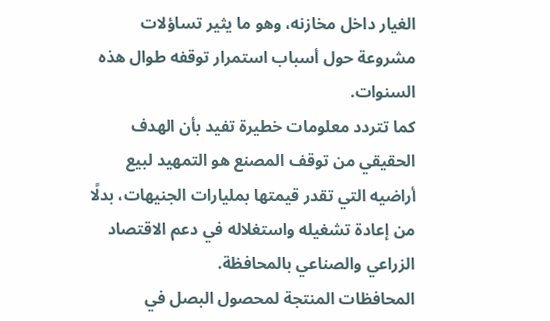الغيار داخل مخازنه، وهو ما يثير تساؤلات مشروعة حول أسباب استمرار توقفه طوال هذه السنوات.
كما تتردد معلومات خطيرة تفيد بأن الهدف الحقيقي من توقف المصنع هو التمهيد لبيع أراضيه التي تقدر قيمتها بمليارات الجنيهات، بدلًا من إعادة تشغيله واستغلاله في دعم الاقتصاد الزراعي والصناعي بالمحافظة.
المحافظات المنتجة لمحصول البصل في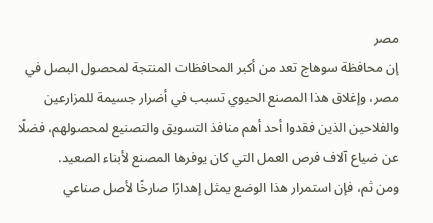مصر
إن محافظة سوهاج تعد من أكبر المحافظات المنتجة لمحصول البصل في مصر، وإغلاق هذا المصنع الحيوي تسبب في أضرار جسيمة للمزارعين والفلاحين الذين فقدوا أحد أهم منافذ التسويق والتصنيع لمحصولهم، فضلًا عن ضياع آلاف فرص العمل التي كان يوفرها المصنع لأبناء الصعيد.
ومن ثم، فإن استمرار هذا الوضع يمثل إهدارًا صارخًا لأصل صناعي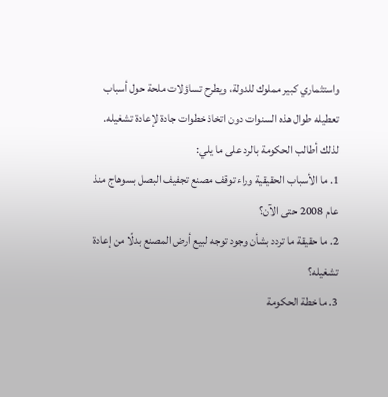واستثماري كبير مملوك للدولة، ويطرح تساؤلات ملحة حول أسباب تعطيله طوال هذه السنوات دون اتخاذ خطوات جادة لإعادة تشغيله.
لذلك أطالب الحكومة بالرد على ما يلي:
1. ما الأسباب الحقيقية وراء توقف مصنع تجفيف البصل بسوهاج منذ عام 2008 حتى الآن؟
2. ما حقيقة ما تردد بشأن وجود توجه لبيع أرض المصنع بدلًا من إعادة تشغيله؟
3. ما خطة الحكومة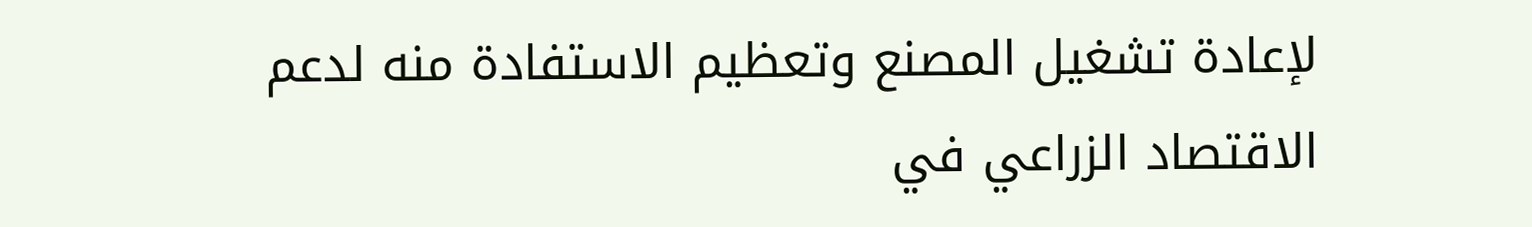لإعادة تشغيل المصنع وتعظيم الاستفادة منه لدعم الاقتصاد الزراعي في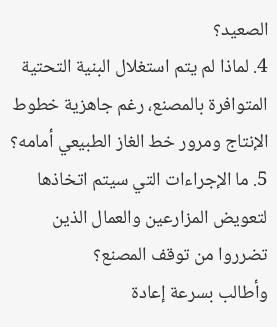الصعيد؟
4. لماذا لم يتم استغلال البنية التحتية المتوافرة بالمصنع، رغم جاهزية خطوط الإنتاج ومرور خط الغاز الطبيعي أمامه؟
5. ما الإجراءات التي سيتم اتخاذها لتعويض المزارعين والعمال الذين تضرروا من توقف المصنع؟
وأطالب بسرعة إعادة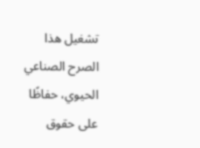تشغيل هذا الصرح الصناعي الحيوي، حفاظًا على حقوق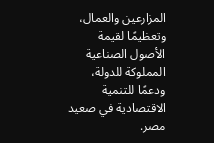المزارعين والعمال، وتعظيمًا لقيمة الأصول الصناعية المملوكة للدولة، ودعمًا للتنمية الاقتصادية في صعيد مصر.